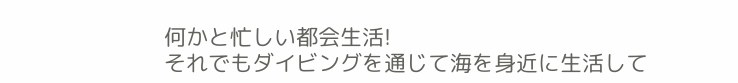何かと忙しい都会生活!
それでもダイビングを通じて海を身近に生活して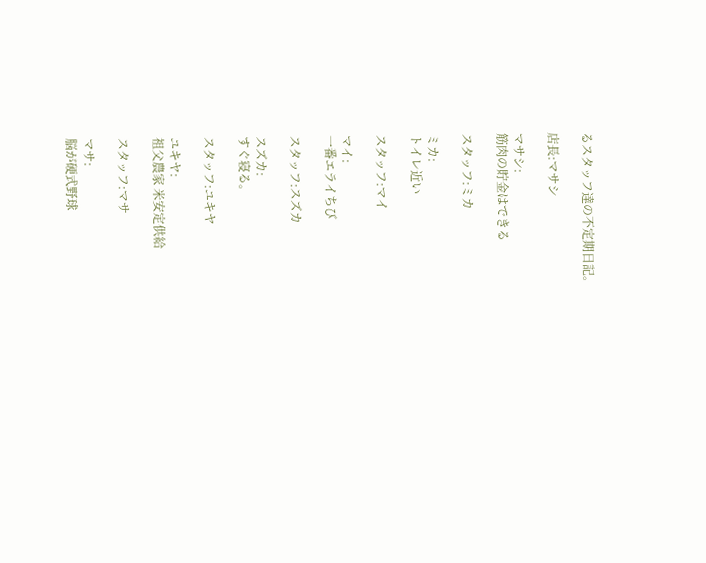るスタッフ達の不定期日記。

店長:マサシ

マサシ:
筋肉の貯金はできる

スタッフ:ミカ

ミカ:
トイレ近い

スタッフ:マイ

マイ:
一番エライちび

スタッフ:スズカ

スズカ:
すぐ寝る。

スタッフ:ユキヤ

ユキヤ:
祖父農家 米安定供給

スタッフ:マサ

マサ:
脳が硬式野球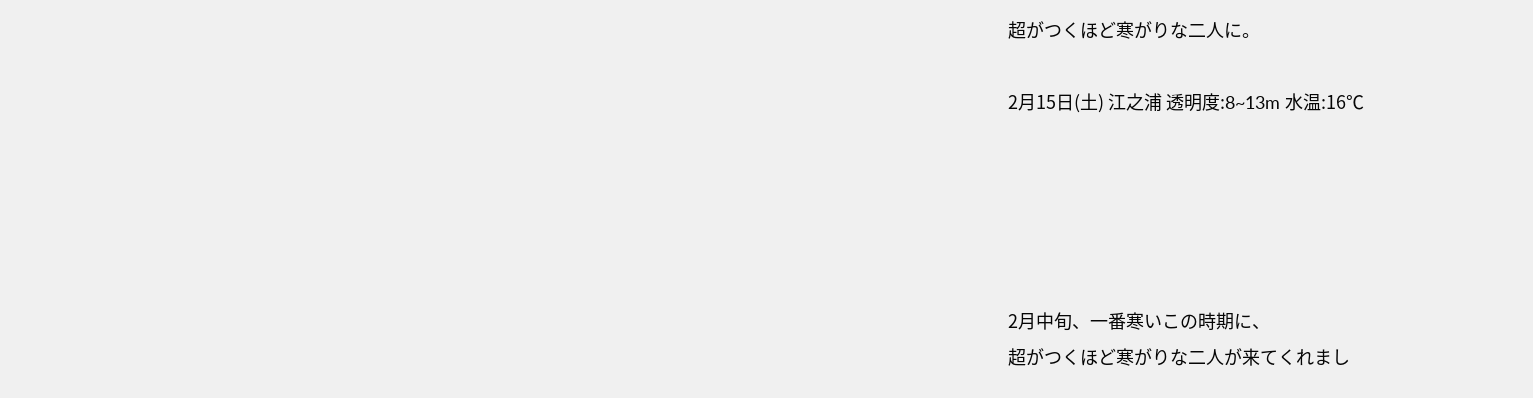超がつくほど寒がりな二人に。

2月15日(土) 江之浦 透明度:8~13m 水温:16℃





2月中旬、一番寒いこの時期に、
超がつくほど寒がりな二人が来てくれまし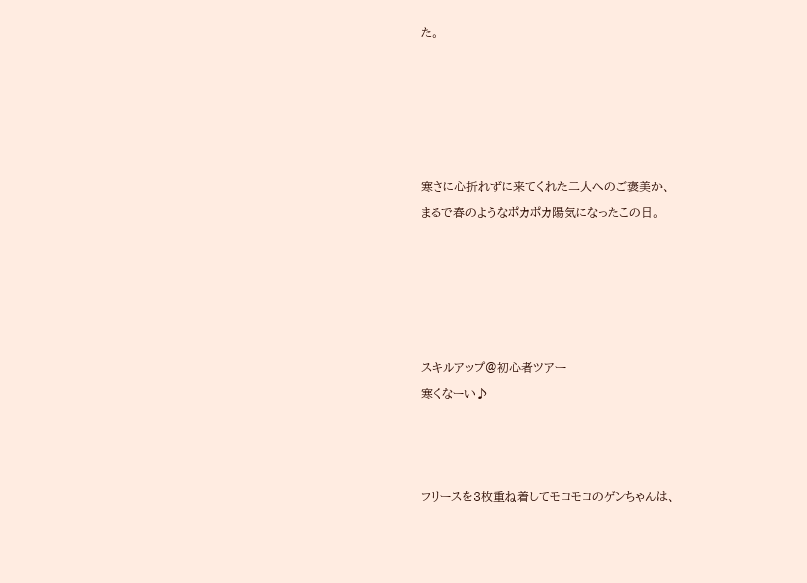た。





寒さに心折れずに来てくれた二人へのご褒美か、
まるで春のようなポカポカ陽気になったこの日。





スキルアップ@初心者ツアー
寒くなーい♪



フリースを3枚重ね着してモコモコのゲンちゃんは、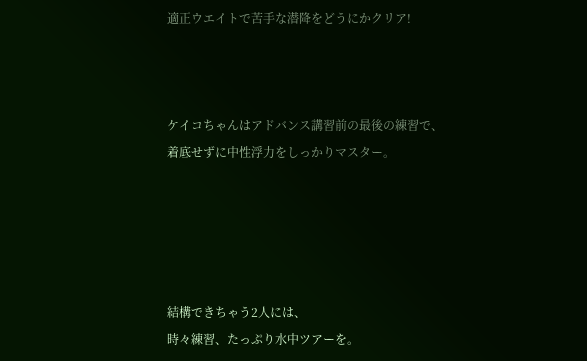適正ウエイトで苦手な潜降をどうにかクリア!



ケイコちゃんはアドバンス講習前の最後の練習で、
着底せずに中性浮力をしっかりマスター。





結構できちゃう2人には、
時々練習、たっぷり水中ツアーを。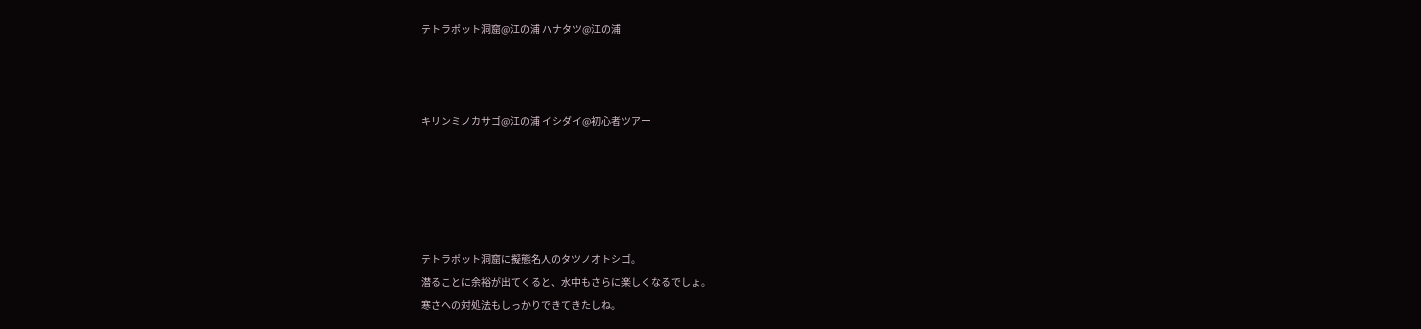テトラポット洞窟@江の浦 ハナタツ@江の浦



キリンミノカサゴ@江の浦 イシダイ@初心者ツアー





テトラポット洞窟に擬態名人のタツノオトシゴ。
潜ることに余裕が出てくると、水中もさらに楽しくなるでしょ。
寒さへの対処法もしっかりできてきたしね。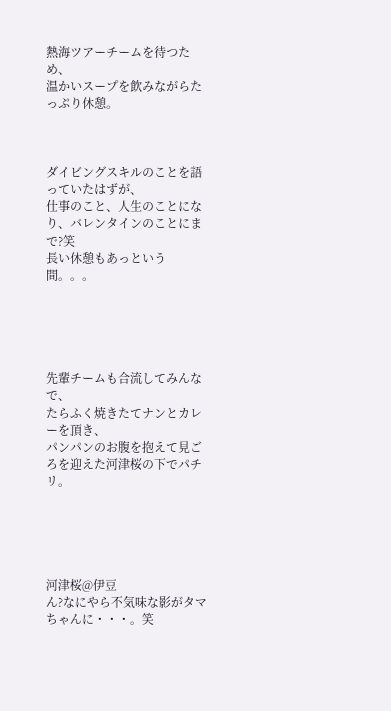熱海ツアーチームを待つため、
温かいスープを飲みながらたっぷり休憩。



ダイビングスキルのことを語っていたはずが、
仕事のこと、人生のことになり、バレンタインのことにまで?笑
長い休憩もあっという間。。。





先輩チームも合流してみんなで、
たらふく焼きたてナンとカレーを頂き、
パンパンのお腹を抱えて見ごろを迎えた河津桜の下でパチリ。





河津桜@伊豆
ん?なにやら不気味な影がタマちゃんに・・・。笑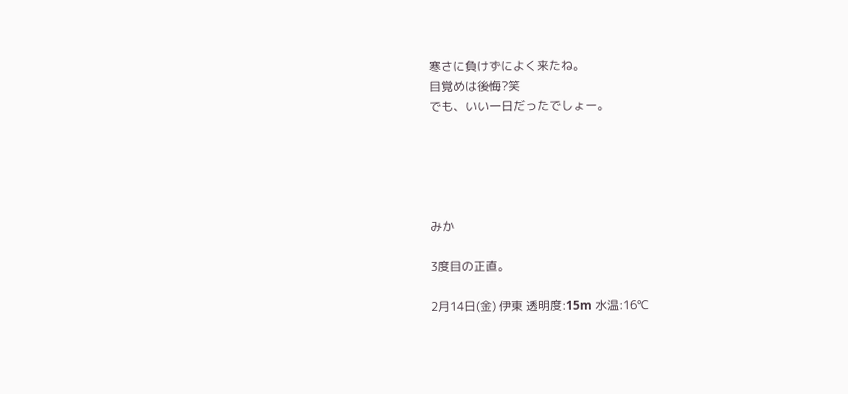寒さに負けずによく来たね。
目覚めは後悔?笑
でも、いい一日だったでしょー。





みか

3度目の正直。

2月14日(金) 伊東 透明度:15m 水温:16℃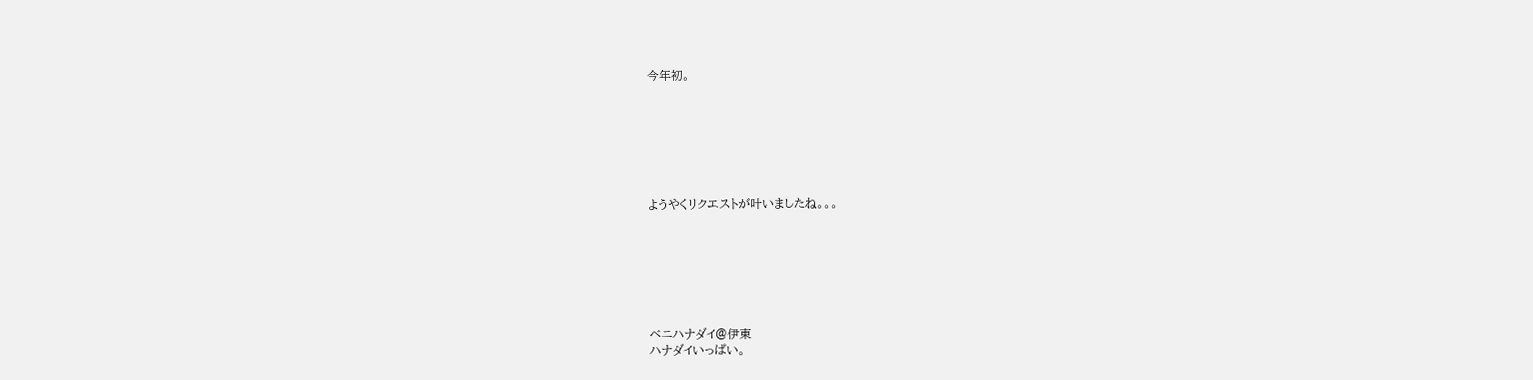今年初。







ようやくリクエストが叶いましたね。。。







ベニハナダイ@伊東
ハナダイいっぱい。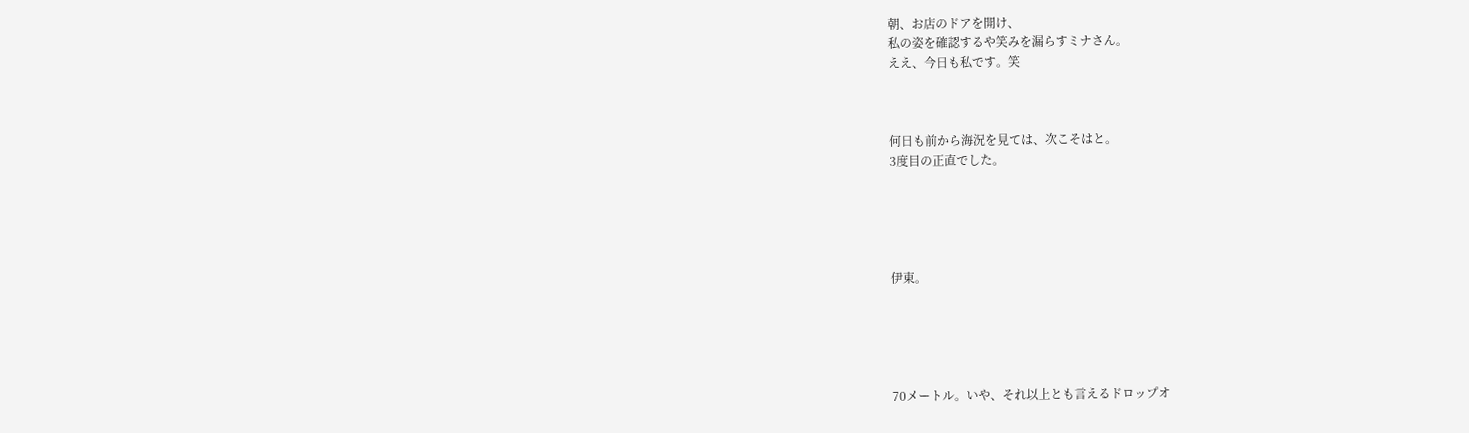朝、お店のドアを開け、
私の姿を確認するや笑みを漏らすミナさん。
ええ、今日も私です。笑



何日も前から海況を見ては、次こそはと。
3度目の正直でした。





伊東。





70メートル。いや、それ以上とも言えるドロップオ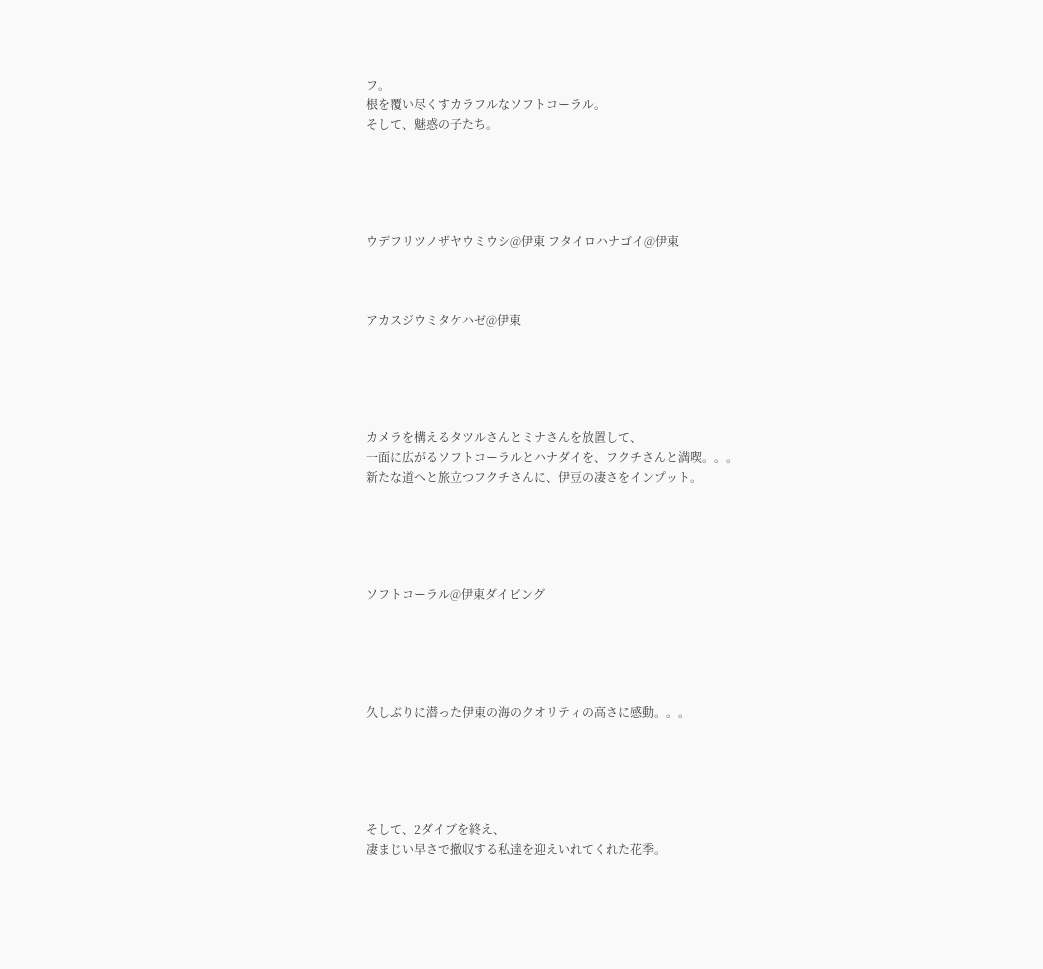フ。
根を覆い尽くすカラフルなソフトコーラル。
そして、魅惑の子たち。





ウデフリツノザヤウミウシ@伊東 フタイロハナゴイ@伊東



アカスジウミタケハゼ@伊東





カメラを構えるタツルさんとミナさんを放置して、
一面に広がるソフトコーラルとハナダイを、フクチさんと満喫。。。
新たな道へと旅立つフクチさんに、伊豆の凄さをインプット。





ソフトコーラル@伊東ダイビング





久しぶりに潜った伊東の海のクオリティの高さに感動。。。





そして、2ダイブを終え、
凄まじい早さで撤収する私達を迎えいれてくれた花季。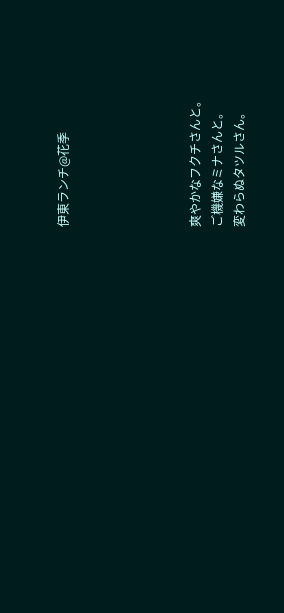伊東ランチ@花季





爽やかなフクチさんと。
ご機嫌なミナさんと。
変わらぬタツルさん。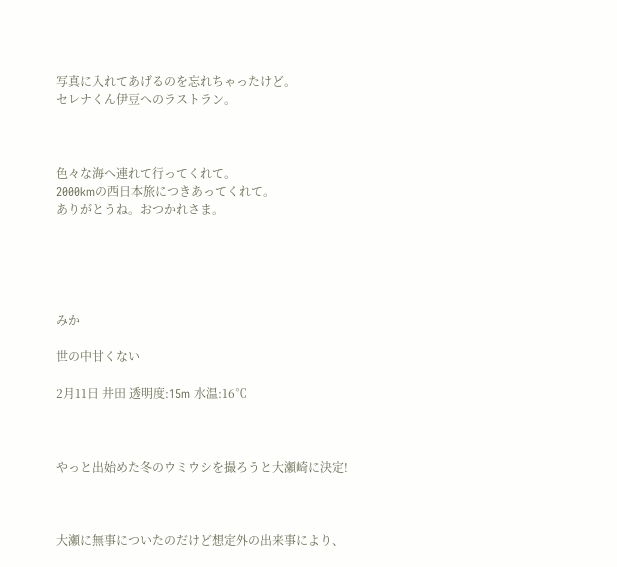写真に入れてあげるのを忘れちゃったけど。
セレナくん伊豆へのラストラン。



色々な海へ連れて行ってくれて。
2000kmの西日本旅につきあってくれて。
ありがとうね。おつかれさま。





みか

世の中甘くない

2月11日 井田 透明度:15m 水温:16℃



やっと出始めた冬のウミウシを撮ろうと大瀬崎に決定!



大瀬に無事についたのだけど想定外の出来事により、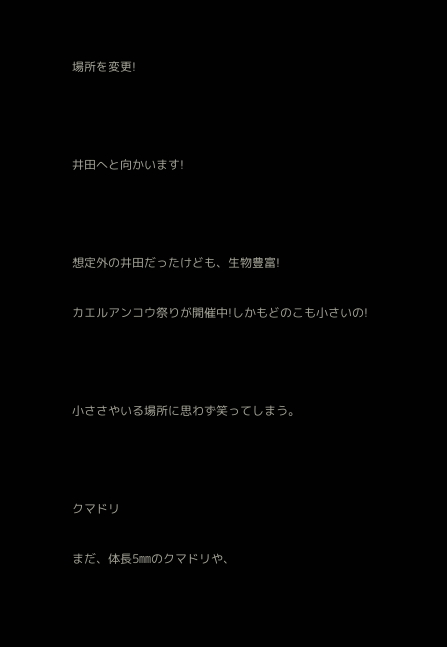場所を変更!



井田へと向かいます!



想定外の井田だったけども、生物豊富!

カエルアンコウ祭りが開催中!しかもどのこも小さいの!



小ささやいる場所に思わず笑ってしまう。



クマドリ

まだ、体長5㎜のクマドリや、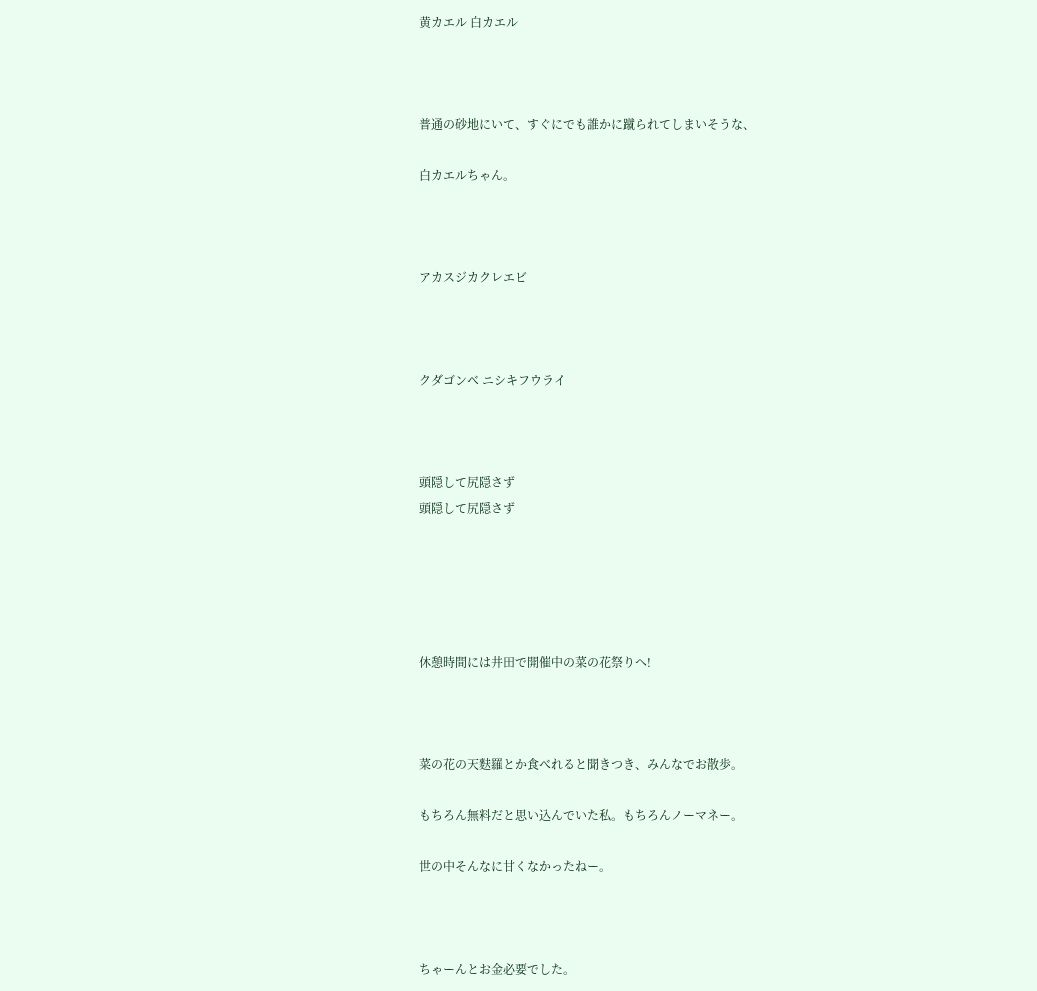黄カエル 白カエル



普通の砂地にいて、すぐにでも誰かに蹴られてしまいそうな、

白カエルちゃん。



アカスジカクレエビ



クダゴンベ ニシキフウライ



頭隠して尻隠さず
頭隠して尻隠さず





休憩時間には井田で開催中の菜の花祭りへ!



菜の花の天麩羅とか食べれると聞きつき、みんなでお散歩。

もちろん無料だと思い込んでいた私。もちろんノーマネー。

世の中そんなに甘くなかったねー。



ちゃーんとお金必要でした。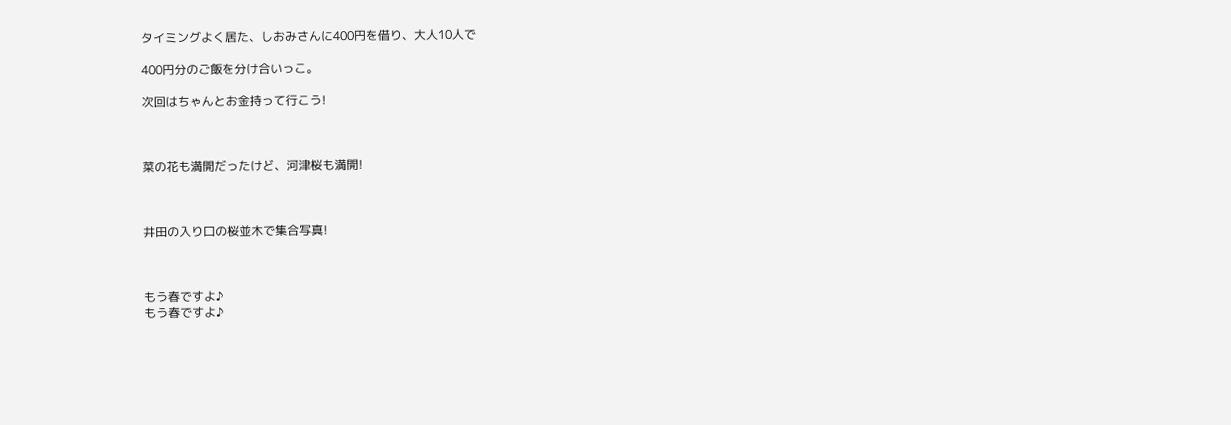タイミングよく居た、しおみさんに400円を借り、大人10人で

400円分のご飯を分け合いっこ。

次回はちゃんとお金持って行こう!



菜の花も満開だったけど、河津桜も満開!



井田の入り口の桜並木で集合写真!



もう春ですよ♪
もう春ですよ♪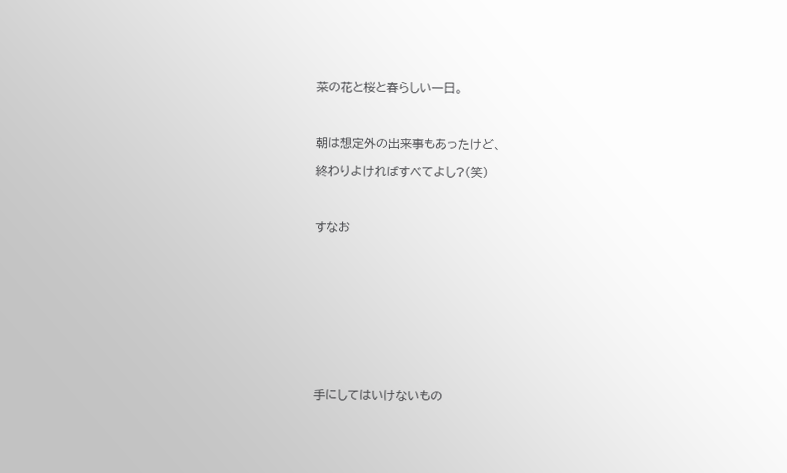菜の花と桜と春らしい一日。



朝は想定外の出来事もあったけど、

終わりよければすべてよし?(笑)



すなお











手にしてはいけないもの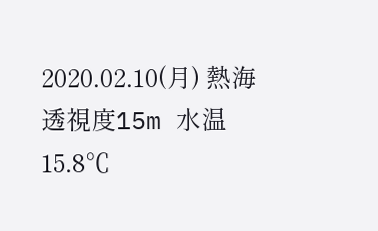2020.02.10(月) 熱海 透視度15m 水温15.8℃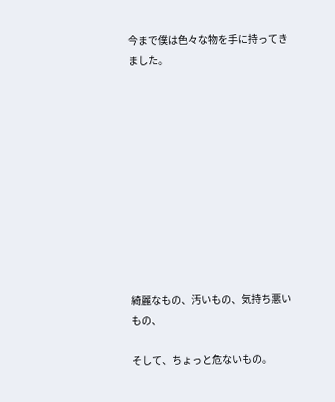今まで僕は色々な物を手に持ってきました。











綺麗なもの、汚いもの、気持ち悪いもの、

そして、ちょっと危ないもの。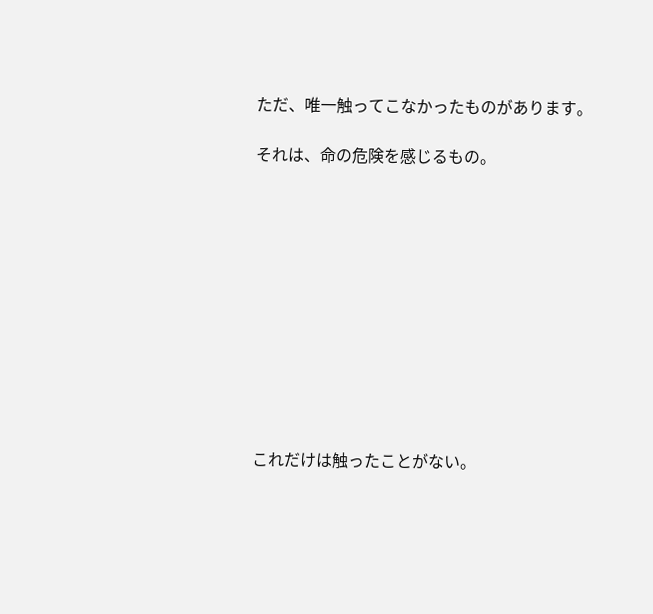ただ、唯一触ってこなかったものがあります。

それは、命の危険を感じるもの。











これだけは触ったことがない。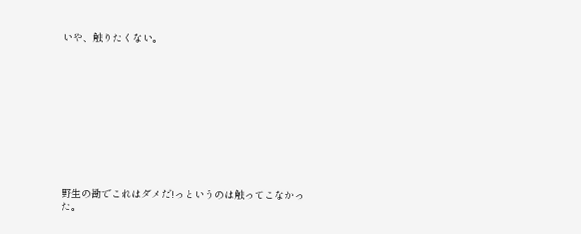いや、触りたくない。











野生の勘でこれはダメだ!っというのは触ってこなかった。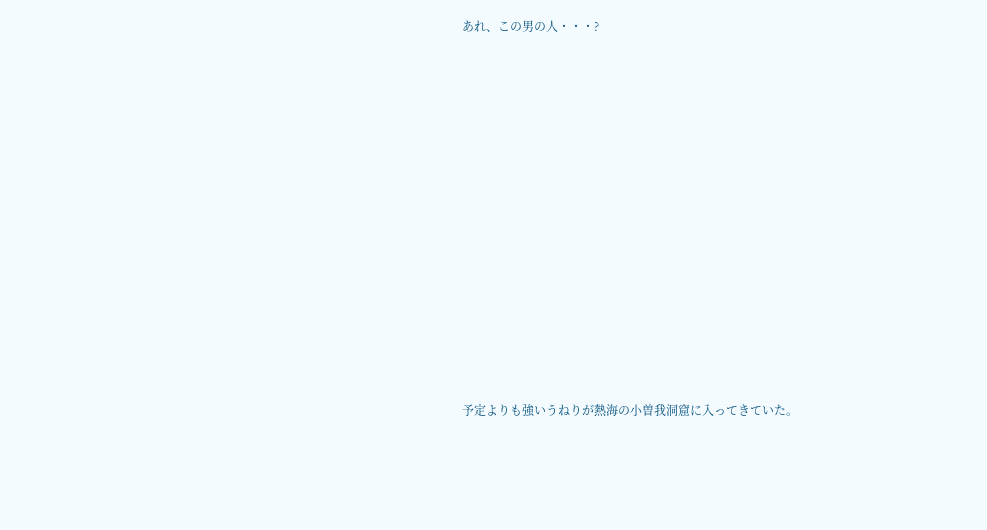あれ、この男の人・・・?























予定よりも強いうねりが熱海の小曽我洞窟に入ってきていた。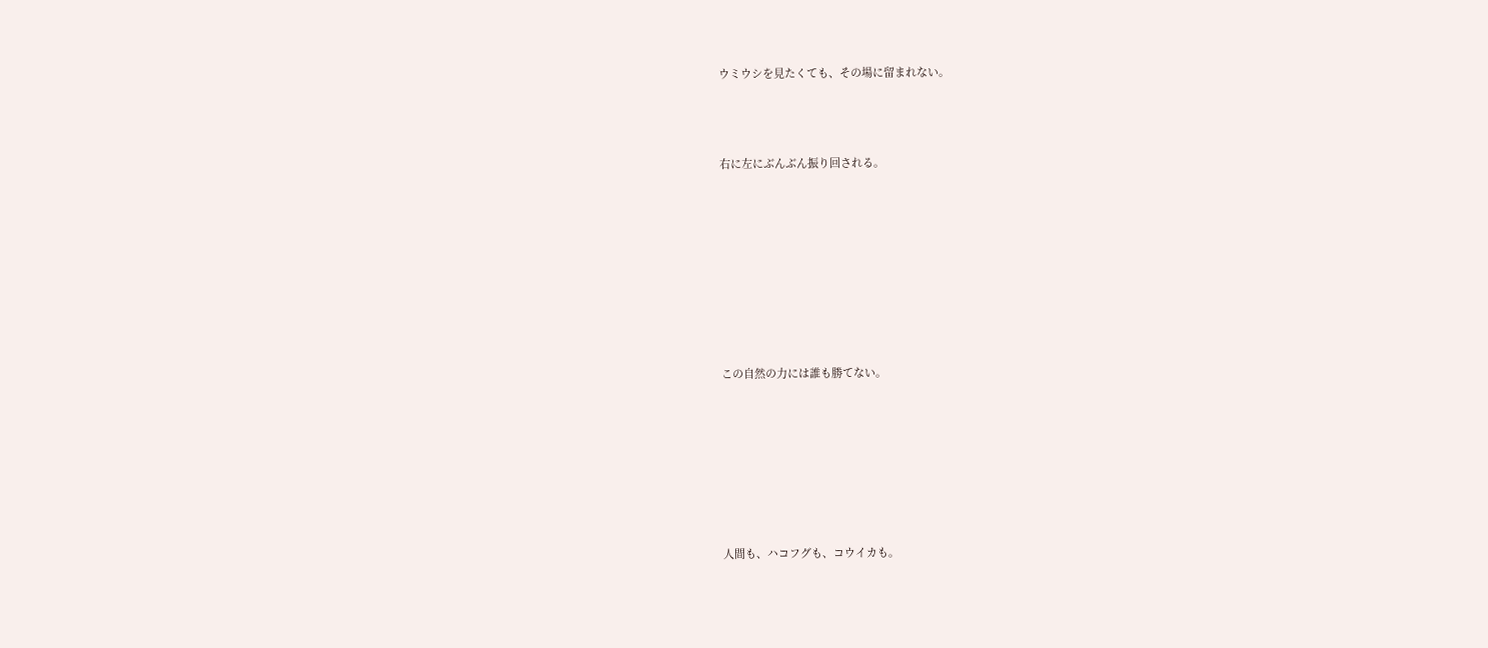ウミウシを見たくても、その場に留まれない。





右に左にぶんぶん振り回される。













この自然の力には誰も勝てない。











人間も、ハコフグも、コウイカも。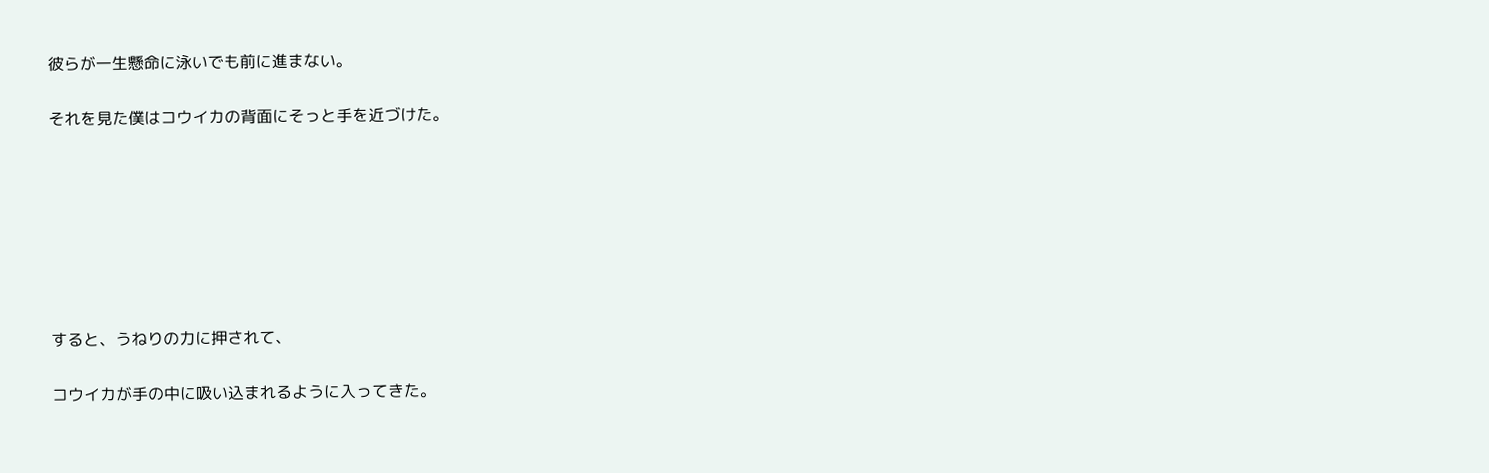彼らが一生懸命に泳いでも前に進まない。

それを見た僕はコウイカの背面にそっと手を近づけた。







すると、うねりの力に押されて、

コウイカが手の中に吸い込まれるように入ってきた。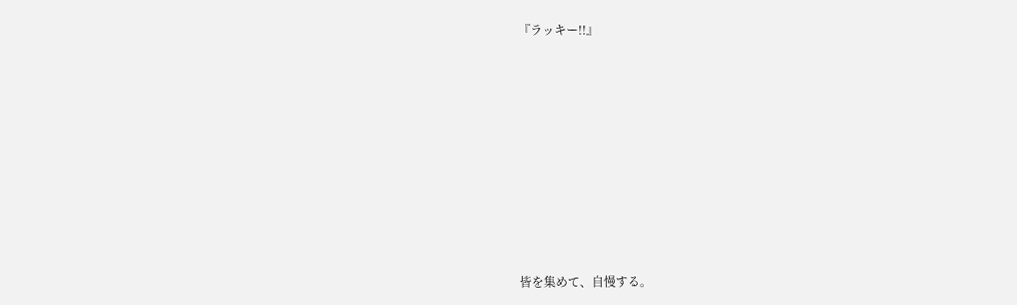『ラッキー!!』











皆を集めて、自慢する。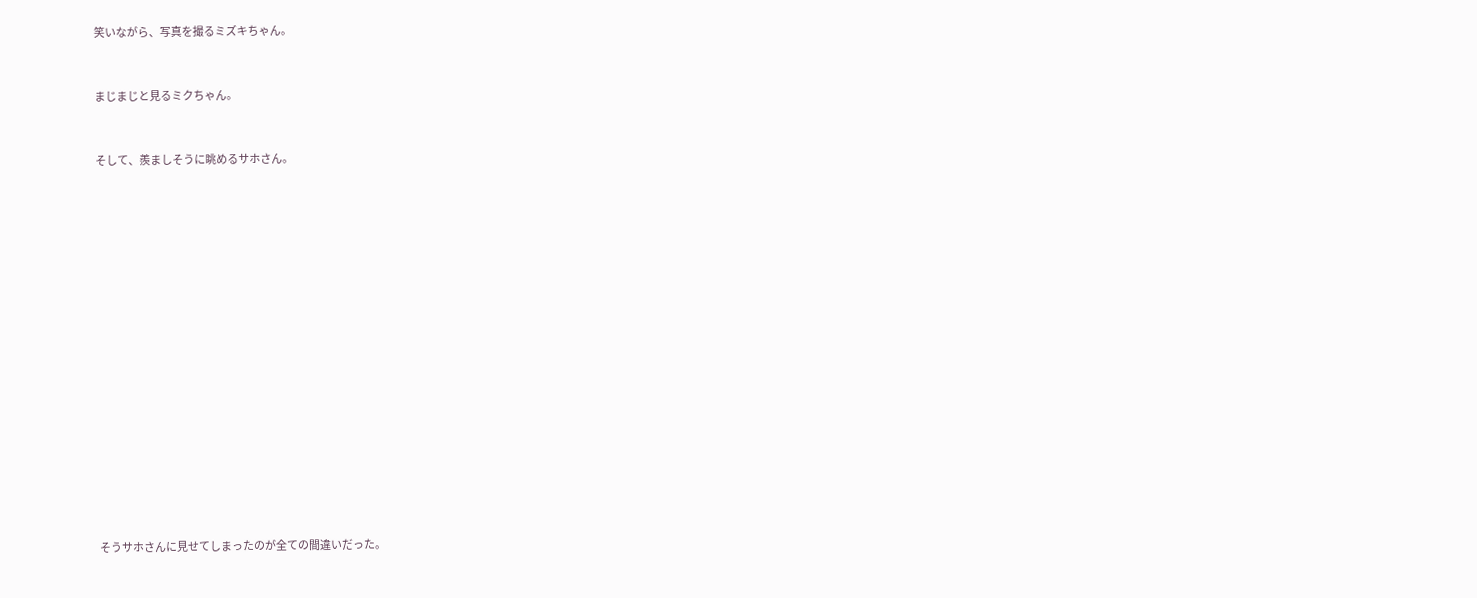笑いながら、写真を撮るミズキちゃん。



まじまじと見るミクちゃん。



そして、羨ましそうに眺めるサホさん。























そうサホさんに見せてしまったのが全ての間違いだった。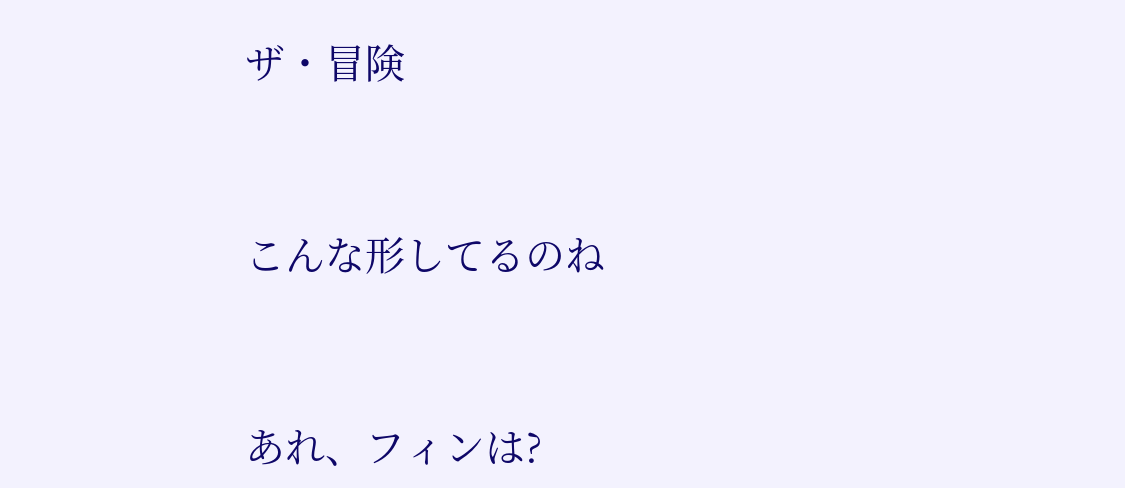ザ・冒険



こんな形してるのね



あれ、フィンは?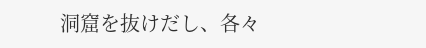洞窟を抜けだし、各々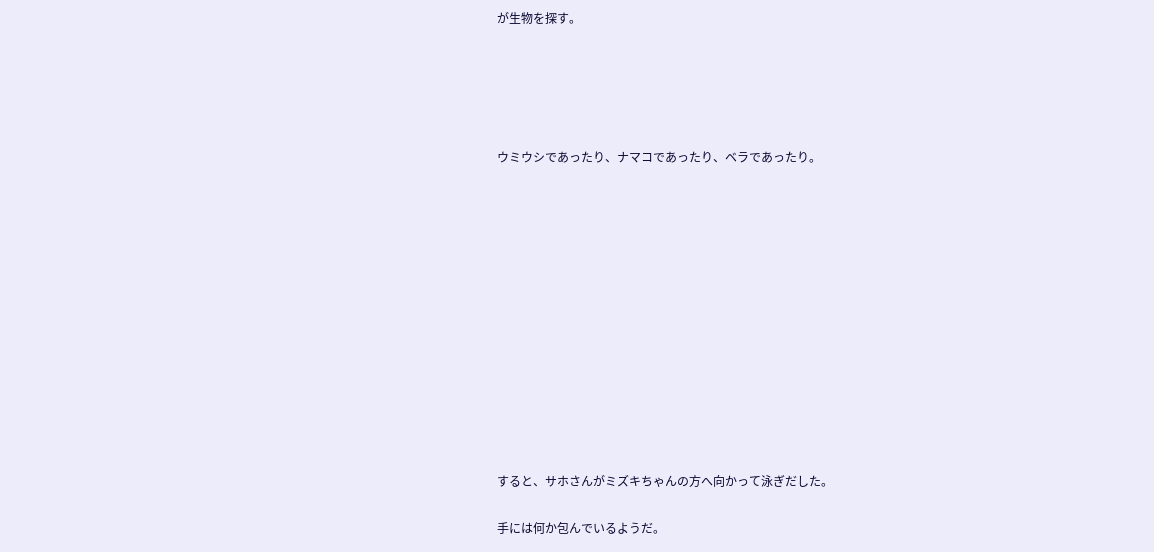が生物を探す。





ウミウシであったり、ナマコであったり、ベラであったり。













すると、サホさんがミズキちゃんの方へ向かって泳ぎだした。

手には何か包んでいるようだ。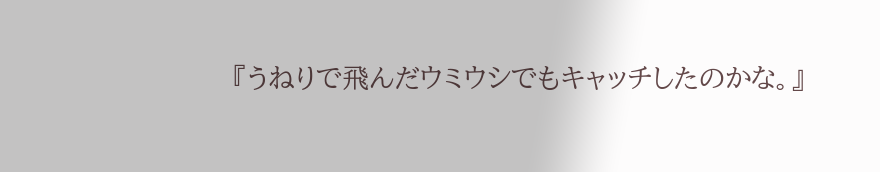『うねりで飛んだウミウシでもキャッチしたのかな。』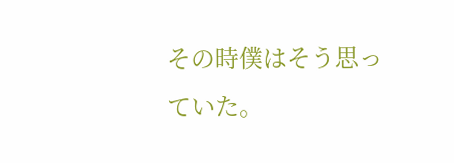その時僕はそう思っていた。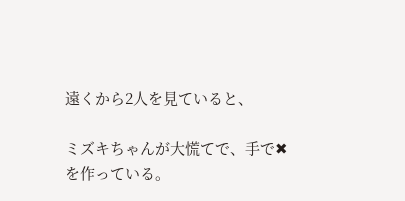遠くから2人を見ていると、

ミズキちゃんが大慌てで、手で✖を作っている。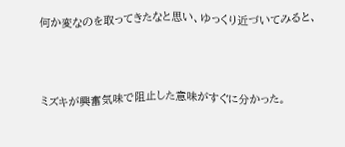何か変なのを取ってきたなと思い、ゆっくり近づいてみると、



ミズキが興奮気味で阻止した意味がすぐに分かった。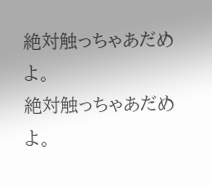絶対触っちゃあだめよ。
絶対触っちゃあだめよ。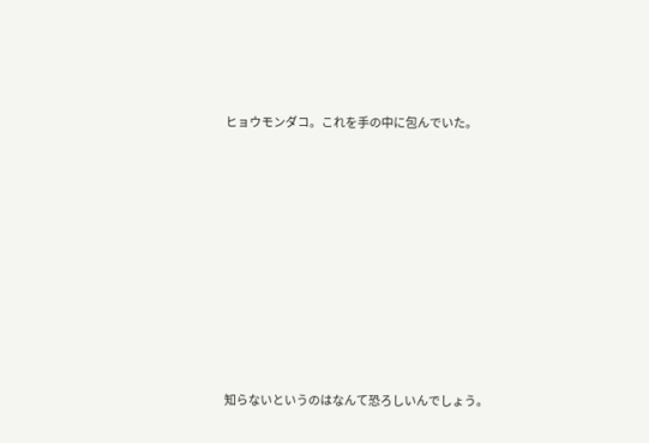ヒョウモンダコ。これを手の中に包んでいた。











知らないというのはなんて恐ろしいんでしょう。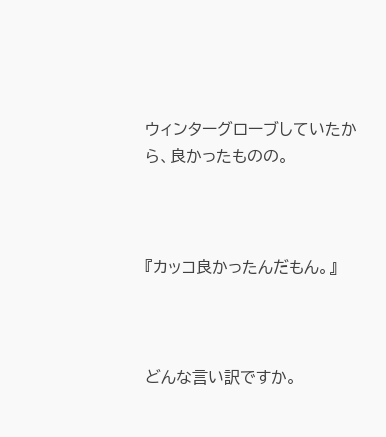ウィンターグローブしていたから、良かったものの。



『カッコ良かったんだもん。』



どんな言い訳ですか。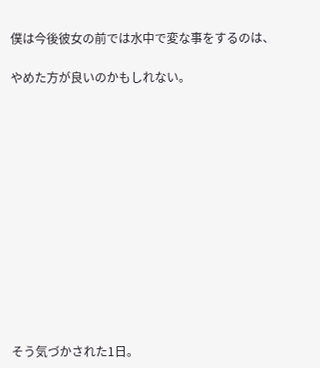僕は今後彼女の前では水中で変な事をするのは、

やめた方が良いのかもしれない。













そう気づかされた1日。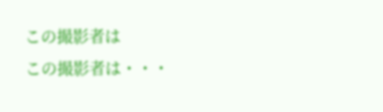この撮影者は
この撮影者は・・・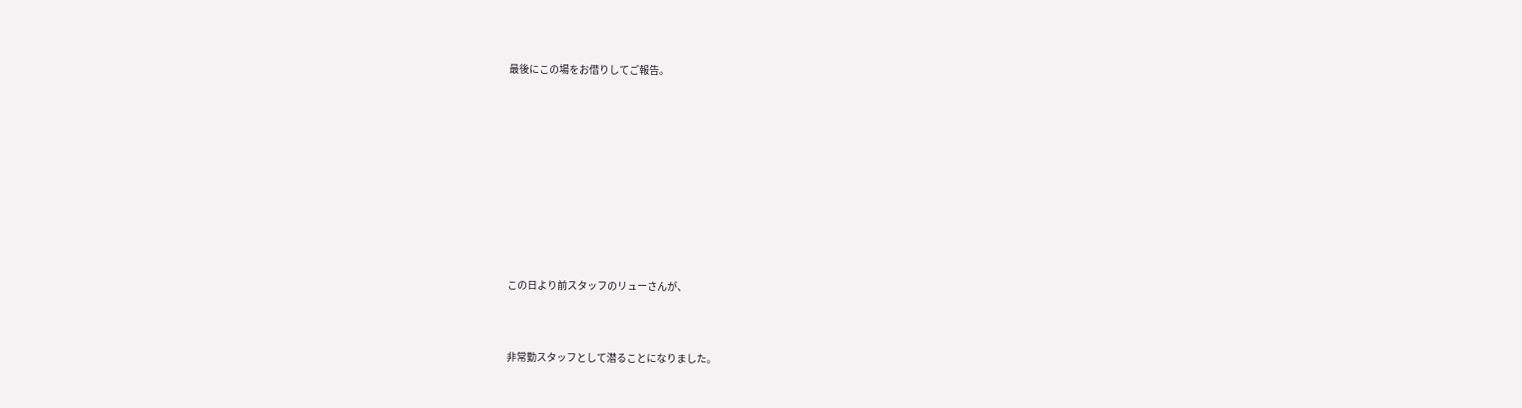最後にこの場をお借りしてご報告。











この日より前スタッフのリューさんが、



非常勤スタッフとして潜ることになりました。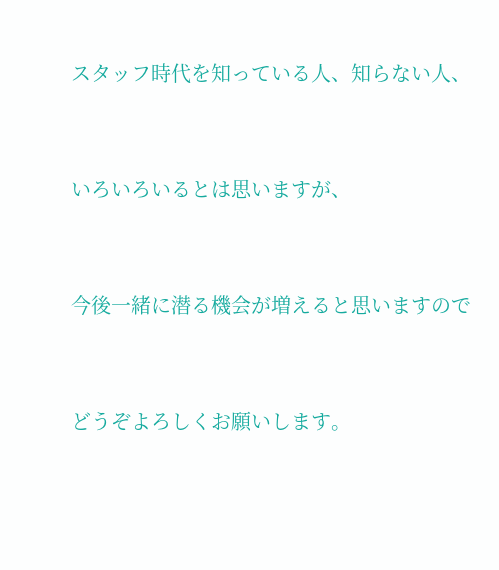スタッフ時代を知っている人、知らない人、



いろいろいるとは思いますが、



今後一緒に潜る機会が増えると思いますので



どうぞよろしくお願いします。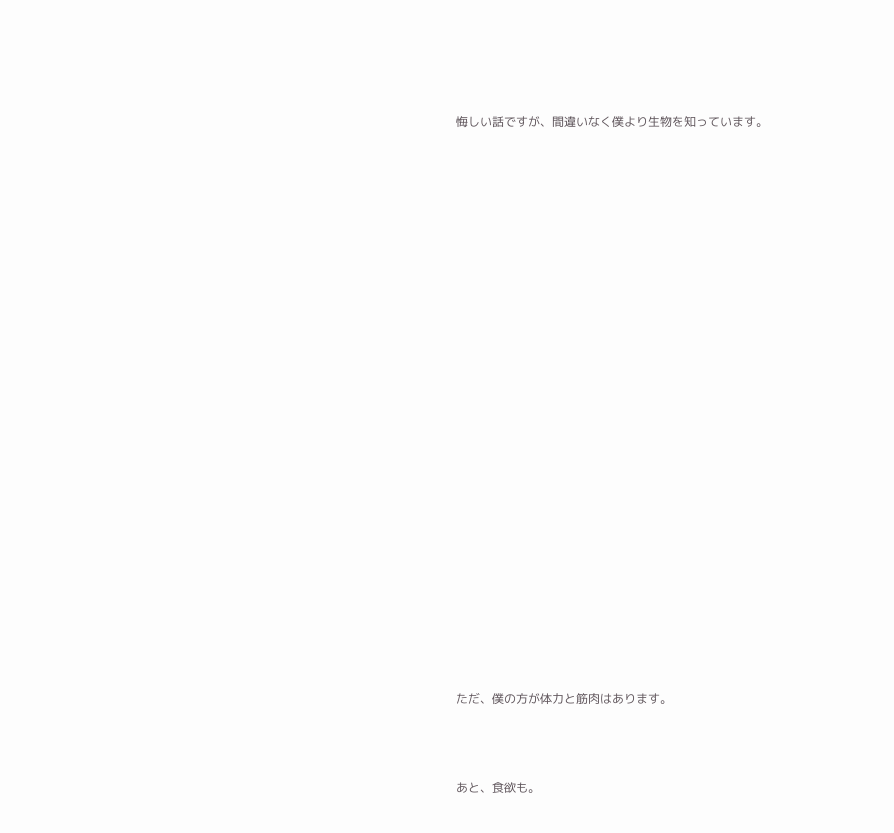悔しい話ですが、間違いなく僕より生物を知っています。

























ただ、僕の方が体力と筋肉はあります。



あと、食欲も。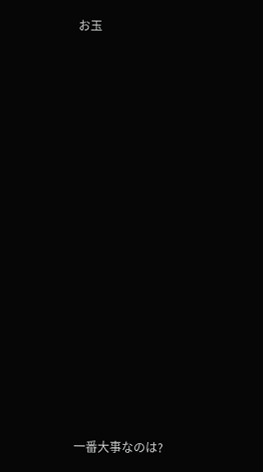お玉

























一番大事なのは?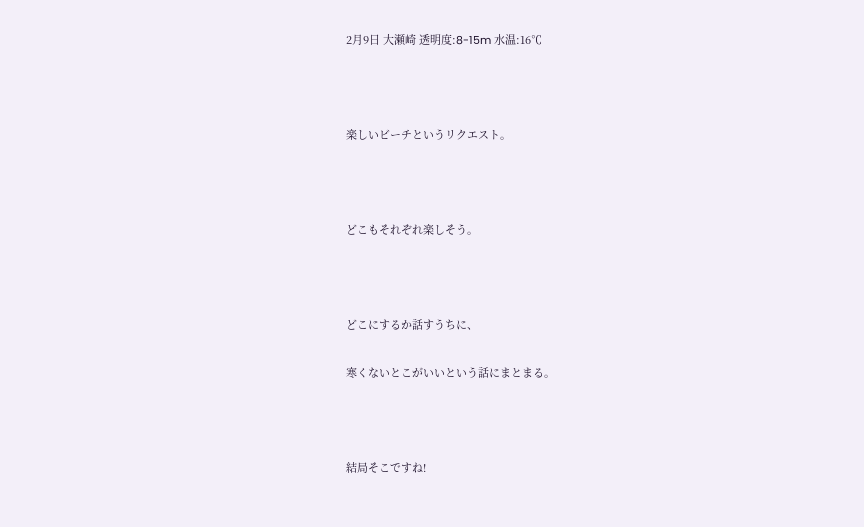2月9日 大瀬崎 透明度:8-15m 水温:16℃



楽しいビーチというリクエスト。



どこもそれぞれ楽しそう。



どこにするか話すうちに、

寒くないとこがいいという話にまとまる。



結局そこですね!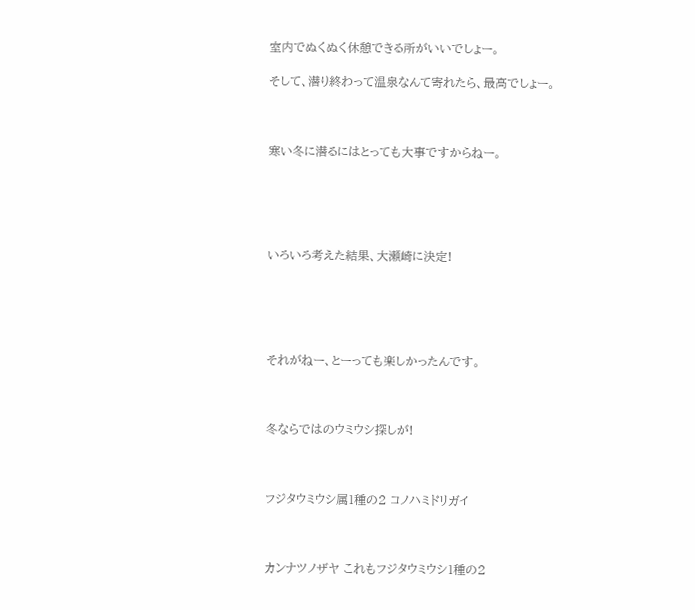室内でぬくぬく休憩できる所がいいでしょー。

そして、潜り終わって温泉なんて寄れたら、最高でしょー。



寒い冬に潜るにはとっても大事ですからねー。





いろいろ考えた結果、大瀬崎に決定!





それがねー、とーっても楽しかったんです。



冬ならではのウミウシ探しが!



フジタウミウシ属1種の2 コノハミドリガイ



カンナツノザヤ これもフジタウミウシ1種の2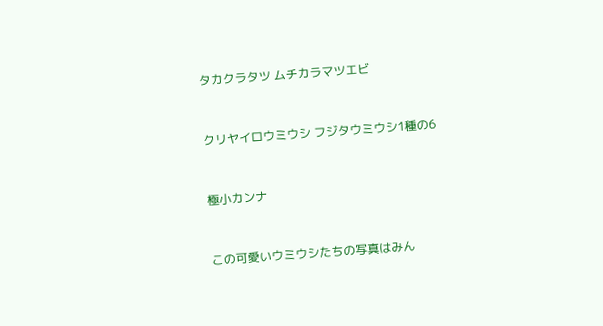タカクラタツ ムチカラマツエビ



クリヤイロウミウシ フジタウミウシ1種の6



極小カンナ



この可愛いウミウシたちの写真はみん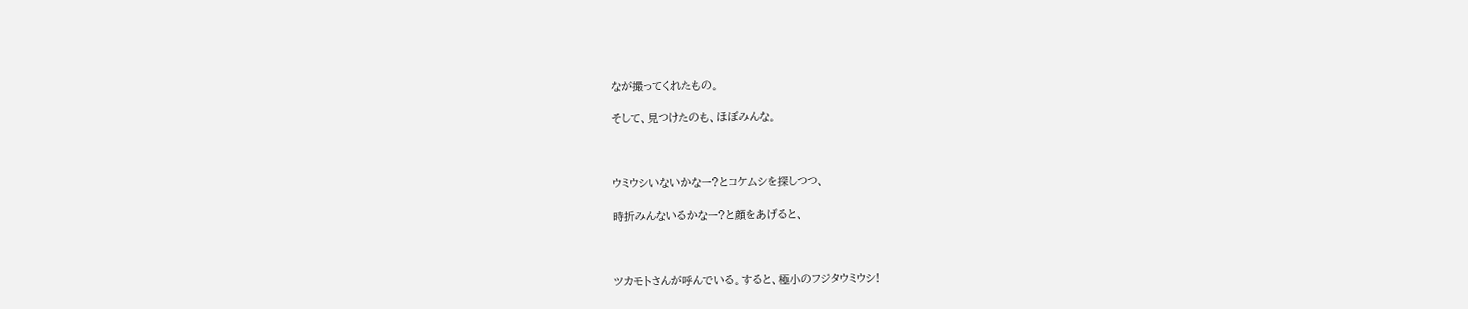なが撮ってくれたもの。

そして、見つけたのも、ほぼみんな。



ウミウシいないかなー?とコケムシを探しつつ、

時折みんないるかなー?と顔をあげると、



ツカモトさんが呼んでいる。すると、極小のフジタウミウシ!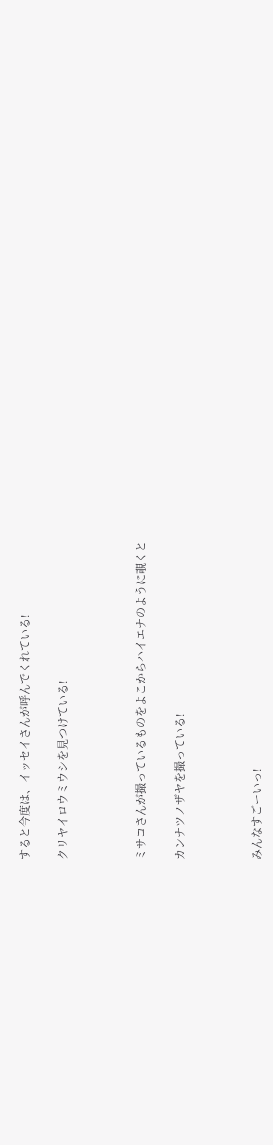すると今度は、イッセイさんが呼んでくれている!

クリヤイロウミウシを見つけている!



ミサコさんが撮っているものをよこからハイエナのように覗くと

カンナツノザヤを撮っている!



みんなすごーいっ!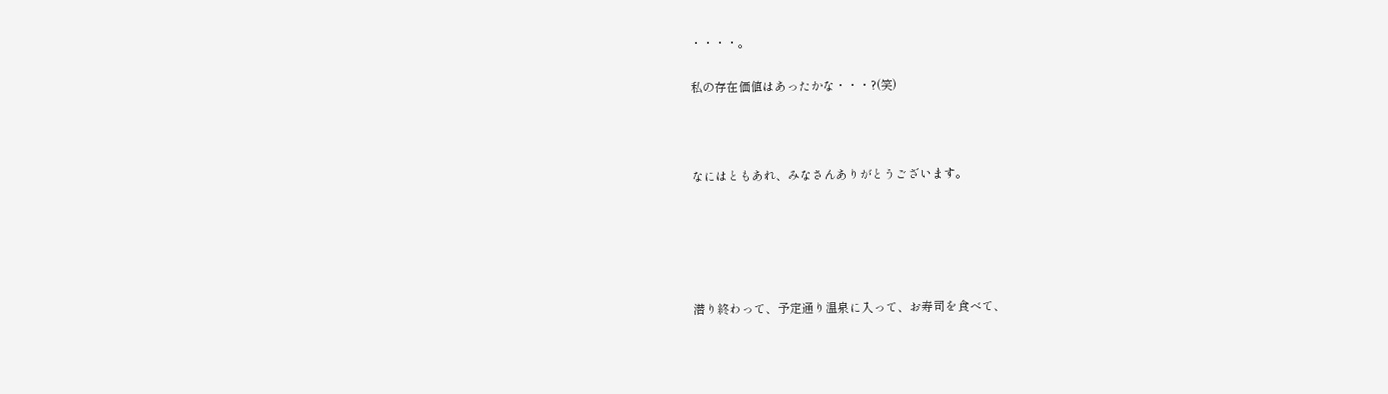・・・・。

私の存在価値はあったかな・・・?(笑)



なにはともあれ、みなさんありがとうございます。





潜り終わって、予定通り温泉に入って、お寿司を食べて、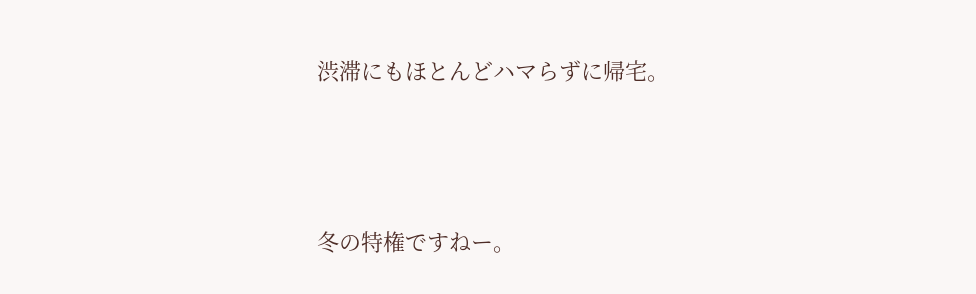渋滞にもほとんどハマらずに帰宅。



冬の特権ですねー。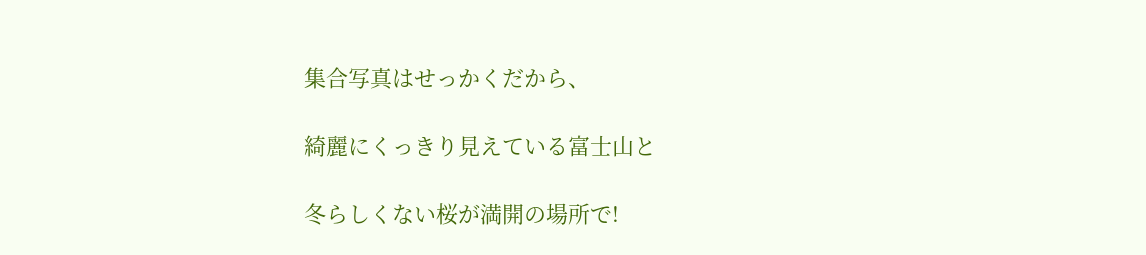集合写真はせっかくだから、

綺麗にくっきり見えている富士山と

冬らしくない桜が満開の場所で!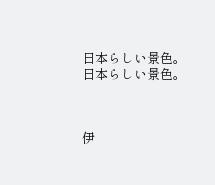日本らしい景色。
日本らしい景色。



伊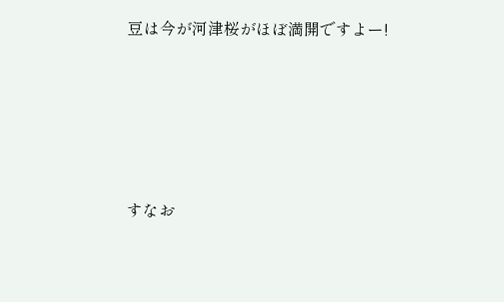豆は今が河津桜がほぼ満開ですよー!







すなお